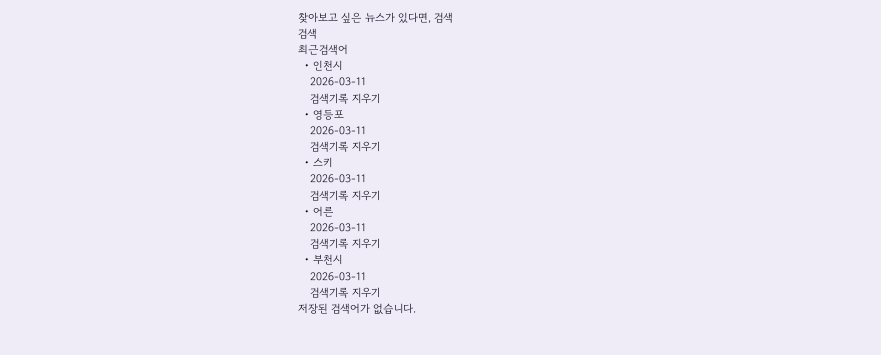찾아보고 싶은 뉴스가 있다면, 검색
검색
최근검색어
  • 인천시
    2026-03-11
    검색기록 지우기
  • 영등포
    2026-03-11
    검색기록 지우기
  • 스키
    2026-03-11
    검색기록 지우기
  • 어른
    2026-03-11
    검색기록 지우기
  • 부천시
    2026-03-11
    검색기록 지우기
저장된 검색어가 없습니다.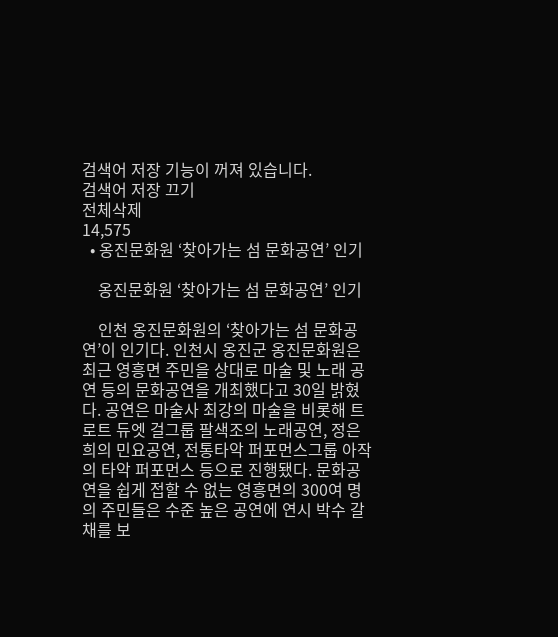검색어 저장 기능이 꺼져 있습니다.
검색어 저장 끄기
전체삭제
14,575
  • 옹진문화원 ‘찾아가는 섬 문화공연’ 인기

    옹진문화원 ‘찾아가는 섬 문화공연’ 인기

    인천 옹진문화원의 ‘찾아가는 섬 문화공연’이 인기다. 인천시 옹진군 옹진문화원은 최근 영흥면 주민을 상대로 마술 및 노래 공연 등의 문화공연을 개최했다고 30일 밝혔다. 공연은 마술사 최강의 마술을 비롯해 트로트 듀엣 걸그룹 팔색조의 노래공연, 정은희의 민요공연, 전통타악 퍼포먼스그룹 아작의 타악 퍼포먼스 등으로 진행됐다. 문화공연을 쉽게 접할 수 없는 영흥면의 300여 명의 주민들은 수준 높은 공연에 연시 박수 갈채를 보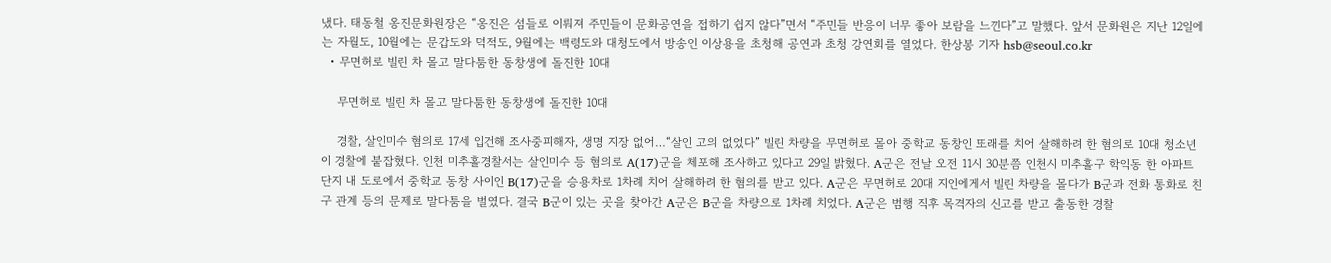냈다. 태동철 옹진문화원장은 “옹진은 섬들로 이뤄져 주민들이 문화공연을 접하기 쉽지 않다”면서 “주민들 반응이 너무 좋아 보람을 느낀다”고 말했다. 앞서 문화원은 지난 12일에는 자월도, 10월에는 문갑도와 덕적도, 9월에는 백령도와 대청도에서 방송인 이상용을 초청해 공연과 초청 강연회를 열었다. 한상봉 기자 hsb@seoul.co.kr
  • 무면허로 빌린 차 몰고 말다툼한 동창생에 돌진한 10대

    무면허로 빌린 차 몰고 말다툼한 동창생에 돌진한 10대

    경찰, 살인미수 혐의로 17세 입건해 조사중피해자, 생명 지장 없어…“살인 고의 없었다” 빌린 차량을 무면허로 몰아 중학교 동창인 또래를 치어 살해하려 한 혐의로 10대 청소년이 경찰에 붙잡혔다. 인천 미추홀경찰서는 살인미수 등 혐의로 A(17)군을 체포해 조사하고 있다고 29일 밝혔다. A군은 전날 오전 11시 30분쯤 인천시 미추홀구 학익동 한 아파트 단지 내 도로에서 중학교 동창 사이인 B(17)군을 승용차로 1차례 치어 살해하려 한 혐의를 받고 있다. A군은 무면허로 20대 지인에게서 빌린 차량을 몰다가 B군과 전화 통화로 친구 관계 등의 문제로 말다툼을 벌였다. 결국 B군이 있는 곳을 찾아간 A군은 B군을 차량으로 1차례 치었다. A군은 범행 직후 목격자의 신고를 받고 출동한 경찰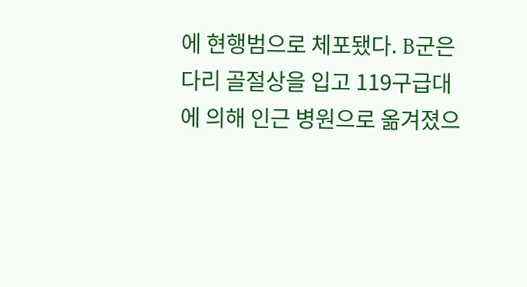에 현행범으로 체포됐다. B군은 다리 골절상을 입고 119구급대에 의해 인근 병원으로 옮겨졌으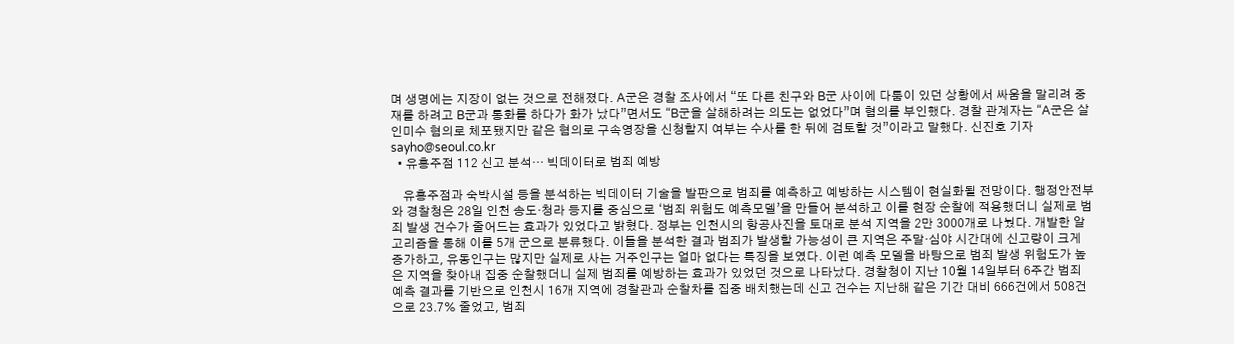며 생명에는 지장이 없는 것으로 전해졌다. A군은 경찰 조사에서 “또 다른 친구와 B군 사이에 다툼이 있던 상황에서 싸움을 말리려 중재를 하려고 B군과 통화를 하다가 화가 났다”면서도 “B군을 살해하려는 의도는 없었다”며 혐의를 부인했다. 경찰 관계자는 “A군은 살인미수 혐의로 체포됐지만 같은 혐의로 구속영장을 신청할지 여부는 수사를 한 뒤에 검토할 것”이라고 말했다. 신진호 기자 sayho@seoul.co.kr
  • 유흥주점 112 신고 분석… 빅데이터로 범죄 예방

    유흥주점과 숙박시설 등을 분석하는 빅데이터 기술을 발판으로 범죄를 예측하고 예방하는 시스템이 현실화될 전망이다. 행정안전부와 경찰청은 28일 인천 송도·청라 등지를 중심으로 ‘범죄 위험도 예측모델’을 만들어 분석하고 이를 현장 순찰에 적용했더니 실제로 범죄 발생 건수가 줄어드는 효과가 있었다고 밝혔다. 정부는 인천시의 항공사진을 토대로 분석 지역을 2만 3000개로 나눴다. 개발한 알고리즘을 통해 이를 5개 군으로 분류했다. 이들을 분석한 결과 범죄가 발생할 가능성이 큰 지역은 주말·심야 시간대에 신고량이 크게 증가하고, 유동인구는 많지만 실제로 사는 거주인구는 얼마 없다는 특징을 보였다. 이런 예측 모델을 바탕으로 범죄 발생 위험도가 높은 지역을 찾아내 집중 순찰했더니 실제 범죄를 예방하는 효과가 있었던 것으로 나타났다. 경찰청이 지난 10월 14일부터 6주간 범죄 예측 결과를 기반으로 인천시 16개 지역에 경찰관과 순찰차를 집중 배치했는데 신고 건수는 지난해 같은 기간 대비 666건에서 508건으로 23.7% 줄었고, 범죄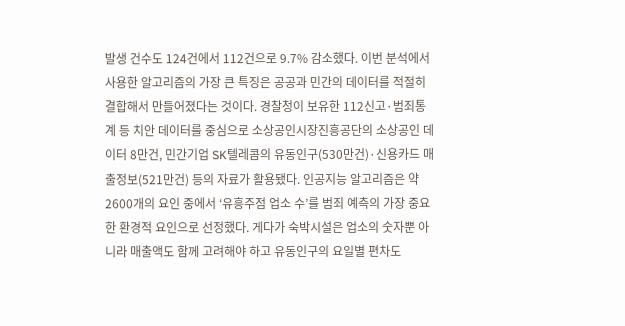발생 건수도 124건에서 112건으로 9.7% 감소했다. 이번 분석에서 사용한 알고리즘의 가장 큰 특징은 공공과 민간의 데이터를 적절히 결합해서 만들어졌다는 것이다. 경찰청이 보유한 112신고·범죄통계 등 치안 데이터를 중심으로 소상공인시장진흥공단의 소상공인 데이터 8만건, 민간기업 SK텔레콤의 유동인구(530만건)·신용카드 매출정보(521만건) 등의 자료가 활용됐다. 인공지능 알고리즘은 약 2600개의 요인 중에서 ‘유흥주점 업소 수’를 범죄 예측의 가장 중요한 환경적 요인으로 선정했다. 게다가 숙박시설은 업소의 숫자뿐 아니라 매출액도 함께 고려해야 하고 유동인구의 요일별 편차도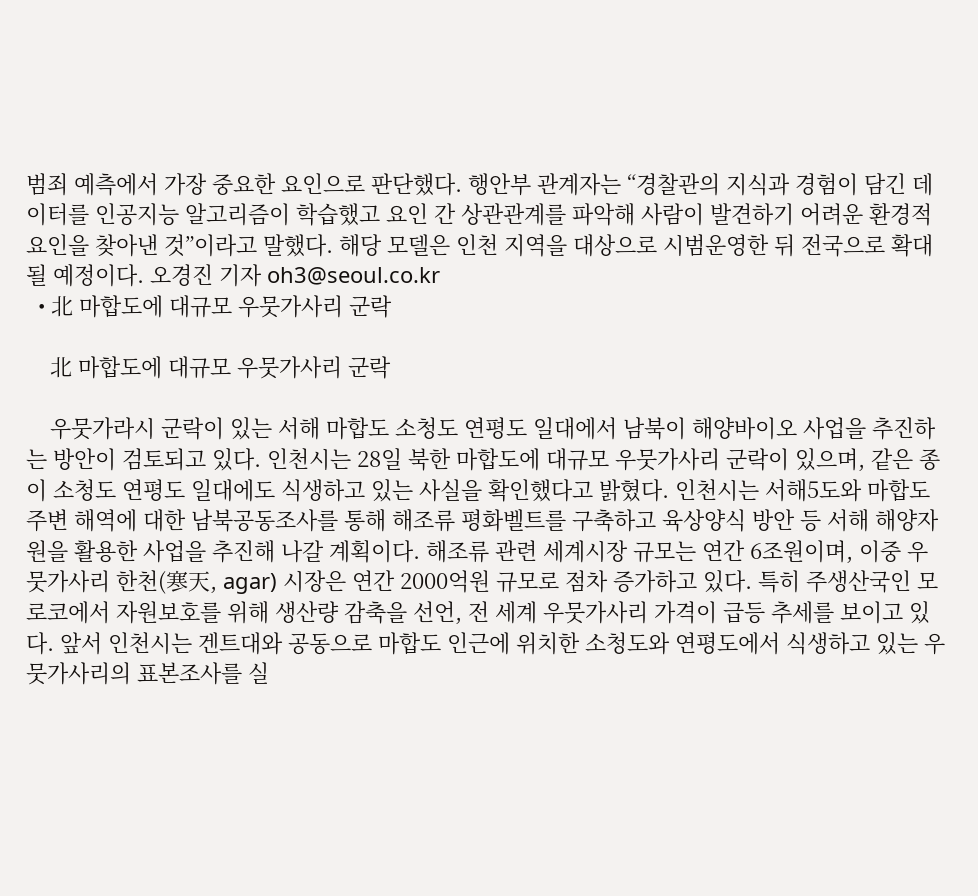범죄 예측에서 가장 중요한 요인으로 판단했다. 행안부 관계자는 “경찰관의 지식과 경험이 담긴 데이터를 인공지능 알고리즘이 학습했고 요인 간 상관관계를 파악해 사람이 발견하기 어려운 환경적 요인을 찾아낸 것”이라고 말했다. 해당 모델은 인천 지역을 대상으로 시범운영한 뒤 전국으로 확대될 예정이다. 오경진 기자 oh3@seoul.co.kr
  • 北 마합도에 대규모 우뭇가사리 군락

    北 마합도에 대규모 우뭇가사리 군락

    우뭇가라시 군락이 있는 서해 마합도 소청도 연평도 일대에서 남북이 해양바이오 사업을 추진하는 방안이 검토되고 있다. 인천시는 28일 북한 마합도에 대규모 우뭇가사리 군락이 있으며, 같은 종이 소청도 연평도 일대에도 식생하고 있는 사실을 확인했다고 밝혔다. 인천시는 서해5도와 마합도 주변 해역에 대한 남북공동조사를 통해 해조류 평화벨트를 구축하고 육상양식 방안 등 서해 해양자원을 활용한 사업을 추진해 나갈 계획이다. 해조류 관련 세계시장 규모는 연간 6조원이며, 이중 우뭇가사리 한천(寒天, agar) 시장은 연간 2000억원 규모로 점차 증가하고 있다. 특히 주생산국인 모로코에서 자원보호를 위해 생산량 감축을 선언, 전 세계 우뭇가사리 가격이 급등 추세를 보이고 있다. 앞서 인천시는 겐트대와 공동으로 마합도 인근에 위치한 소청도와 연평도에서 식생하고 있는 우뭇가사리의 표본조사를 실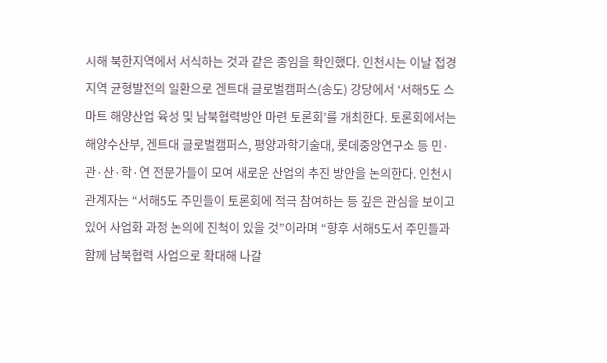시해 북한지역에서 서식하는 것과 같은 종임을 확인했다. 인천시는 이날 접경지역 균형발전의 일환으로 겐트대 글로벌캠퍼스(송도) 강당에서 ‘서해5도 스마트 해양산업 육성 및 남북협력방안 마련 토론회’를 개최한다. 토론회에서는 해양수산부, 겐트대 글로벌캠퍼스, 평양과학기술대, 롯데중앙연구소 등 민·관·산·학·연 전문가들이 모여 새로운 산업의 추진 방안을 논의한다. 인천시 관계자는 “서해5도 주민들이 토론회에 적극 참여하는 등 깊은 관심을 보이고 있어 사업화 과정 논의에 진척이 있을 것”이라며 “향후 서해5도서 주민들과 함께 남북협력 사업으로 확대해 나갈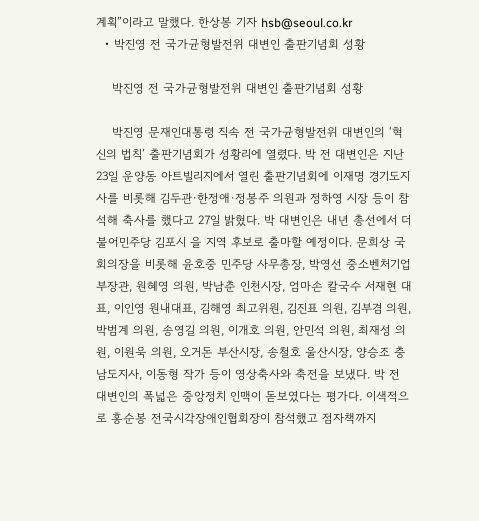계획”이라고 말했다. 한상봉 기자 hsb@seoul.co.kr
  • 박진영 전 국가균형발전위 대변인 출판기념회 성황

    박진영 전 국가균형발전위 대변인 출판기념회 성황

    박진영 문재인대통령 직속 전 국가균형발전위 대변인의 ‘혁신의 법칙’ 출판기념회가 성황리에 열렸다. 박 전 대변인은 지난 23일 운양동 아트빌리지에서 열린 출판기념회에 이재명 경기도지사를 비롯해 김두관·한정애·정봉주 의원과 정하영 시장 등이 참석해 축사를 했다고 27일 밝혔다. 박 대변인은 내년 총선에서 더불어민주당 김포시 을 지역 후보로 출마할 예정이다. 문희상 국회의장을 비롯해 윤호중 민주당 사무총장, 박영선 중소벤처기업부장관, 원혜영 의원, 박남춘 인천시장, 엄마손 칼국수 서재현 대표, 이인영 원내대표, 김해영 최고위원, 김진표 의원, 김부겸 의원, 박범계 의원, 송영길 의원, 이개호 의원, 안민석 의원, 최재성 의원, 이원욱 의원, 오거돈 부산시장, 송철호 울산시장, 양승조 충남도지사, 이동형 작가 등이 영상축사와 축전을 보냈다. 박 전 대변인의 폭넓은 중앙정치 인맥이 돋보였다는 평가다. 이색적으로 홍순봉 전국시각장애인협회장이 참석했고 점자책까지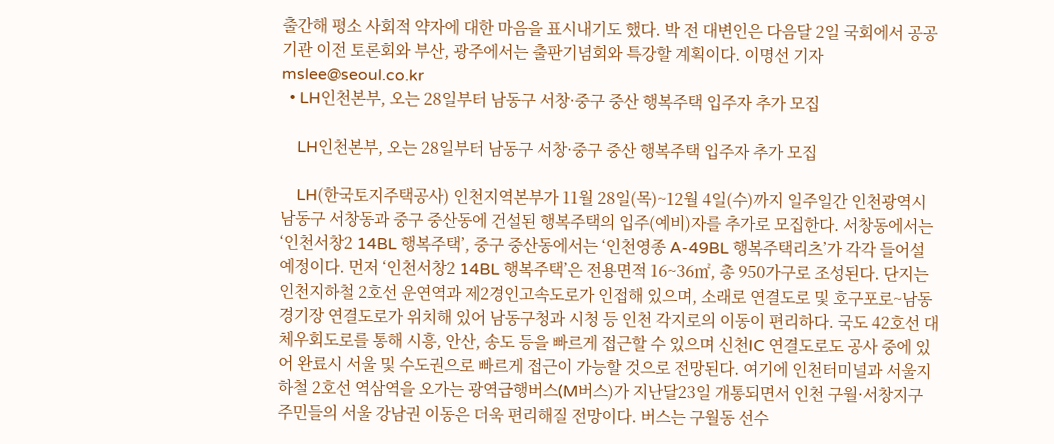출간해 평소 사회적 약자에 대한 마음을 표시내기도 했다. 박 전 대변인은 다음달 2일 국회에서 공공기관 이전 토론회와 부산, 광주에서는 출판기념회와 특강할 계획이다. 이명선 기자 mslee@seoul.co.kr
  • LH인천본부, 오는 28일부터 남동구 서창·중구 중산 행복주택 입주자 추가 모집

    LH인천본부, 오는 28일부터 남동구 서창·중구 중산 행복주택 입주자 추가 모집

    LH(한국토지주택공사) 인천지역본부가 11월 28일(목)~12월 4일(수)까지 일주일간 인천광역시 남동구 서창동과 중구 중산동에 건설된 행복주택의 입주(예비)자를 추가로 모집한다. 서창동에서는 ‘인천서창2 14BL 행복주택’, 중구 중산동에서는 ‘인천영종 A-49BL 행복주택리츠’가 각각 들어설 예정이다. 먼저 ‘인천서창2 14BL 행복주택’은 전용면적 16~36㎡, 총 950가구로 조성된다. 단지는 인천지하철 2호선 운연역과 제2경인고속도로가 인접해 있으며, 소래로 연결도로 및 호구포로~남동경기장 연결도로가 위치해 있어 남동구청과 시청 등 인천 각지로의 이동이 편리하다. 국도 42호선 대체우회도로를 통해 시흥, 안산, 송도 등을 빠르게 접근할 수 있으며 신천IC 연결도로도 공사 중에 있어 완료시 서울 및 수도권으로 빠르게 접근이 가능할 것으로 전망된다. 여기에 인천터미널과 서울지하철 2호선 역삼역을 오가는 광역급행버스(M버스)가 지난달23일 개통되면서 인천 구월·서창지구 주민들의 서울 강남권 이동은 더욱 편리해질 전망이다. 버스는 구월동 선수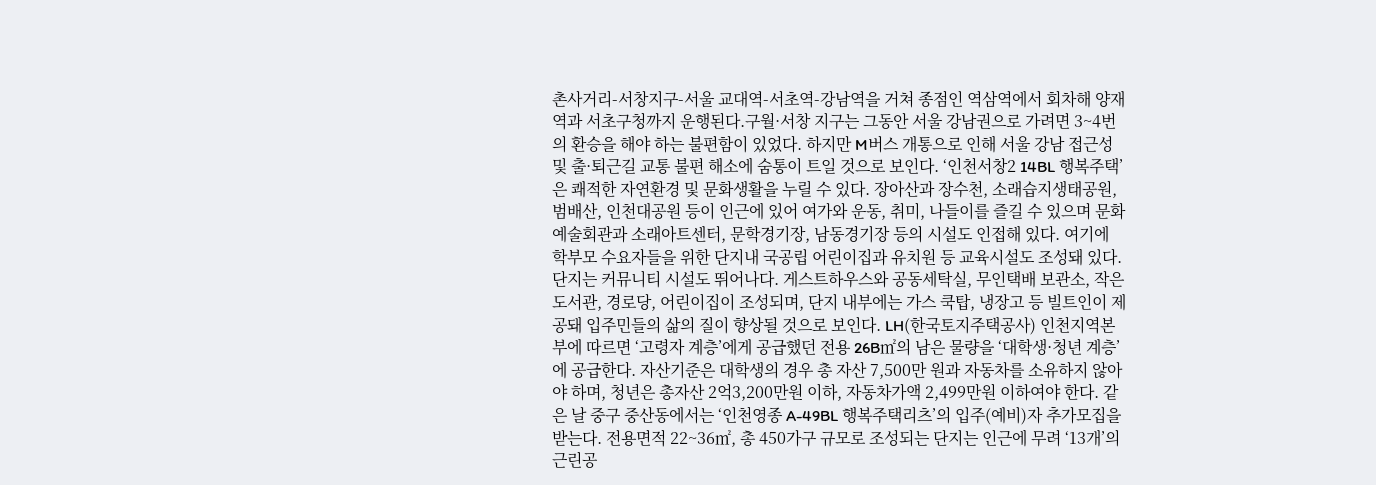촌사거리-서창지구-서울 교대역-서초역-강남역을 거쳐 종점인 역삼역에서 회차해 양재역과 서초구청까지 운행된다.구월·서창 지구는 그동안 서울 강남권으로 가려면 3~4번의 환승을 해야 하는 불편함이 있었다. 하지만 M버스 개통으로 인해 서울 강남 접근성 및 출·퇴근길 교통 불편 해소에 숨통이 트일 것으로 보인다. ‘인천서창2 14BL 행복주택’은 쾌적한 자연환경 및 문화생활을 누릴 수 있다. 장아산과 장수천, 소래습지생태공원, 범배산, 인천대공원 등이 인근에 있어 여가와 운동, 취미, 나들이를 즐길 수 있으며 문화예술회관과 소래아트센터, 문학경기장, 남동경기장 등의 시설도 인접해 있다. 여기에 학부모 수요자들을 위한 단지내 국공립 어린이집과 유치원 등 교육시설도 조성돼 있다. 단지는 커뮤니티 시설도 뛰어나다. 게스트하우스와 공동세탁실, 무인택배 보관소, 작은도서관, 경로당, 어린이집이 조성되며, 단지 내부에는 가스 쿡탑, 냉장고 등 빌트인이 제공돼 입주민들의 삶의 질이 향상될 것으로 보인다. LH(한국토지주택공사) 인천지역본부에 따르면 ‘고령자 계층’에게 공급했던 전용 26B㎡의 남은 물량을 ‘대학생·청년 계층’에 공급한다. 자산기준은 대학생의 경우 총 자산 7,500만 원과 자동차를 소유하지 않아야 하며, 청년은 총자산 2억3,200만원 이하, 자동차가액 2,499만원 이하여야 한다. 같은 날 중구 중산동에서는 ‘인천영종 A-49BL 행복주택리츠’의 입주(예비)자 추가모집을 받는다. 전용면적 22~36㎡, 총 450가구 규모로 조성되는 단지는 인근에 무려 ‘13개’의 근린공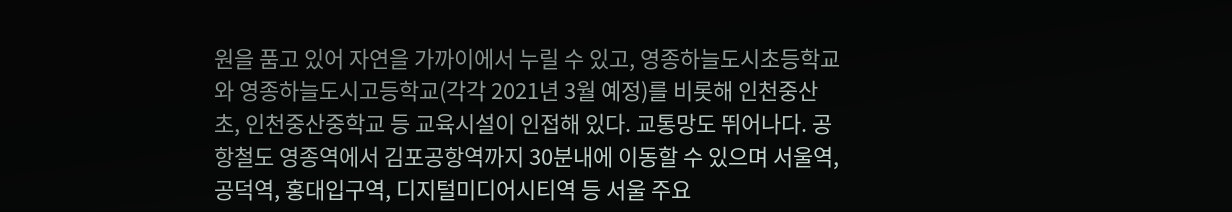원을 품고 있어 자연을 가까이에서 누릴 수 있고, 영종하늘도시초등학교와 영종하늘도시고등학교(각각 2021년 3월 예정)를 비롯해 인천중산초, 인천중산중학교 등 교육시설이 인접해 있다. 교통망도 뛰어나다. 공항철도 영종역에서 김포공항역까지 30분내에 이동할 수 있으며 서울역, 공덕역, 홍대입구역, 디지털미디어시티역 등 서울 주요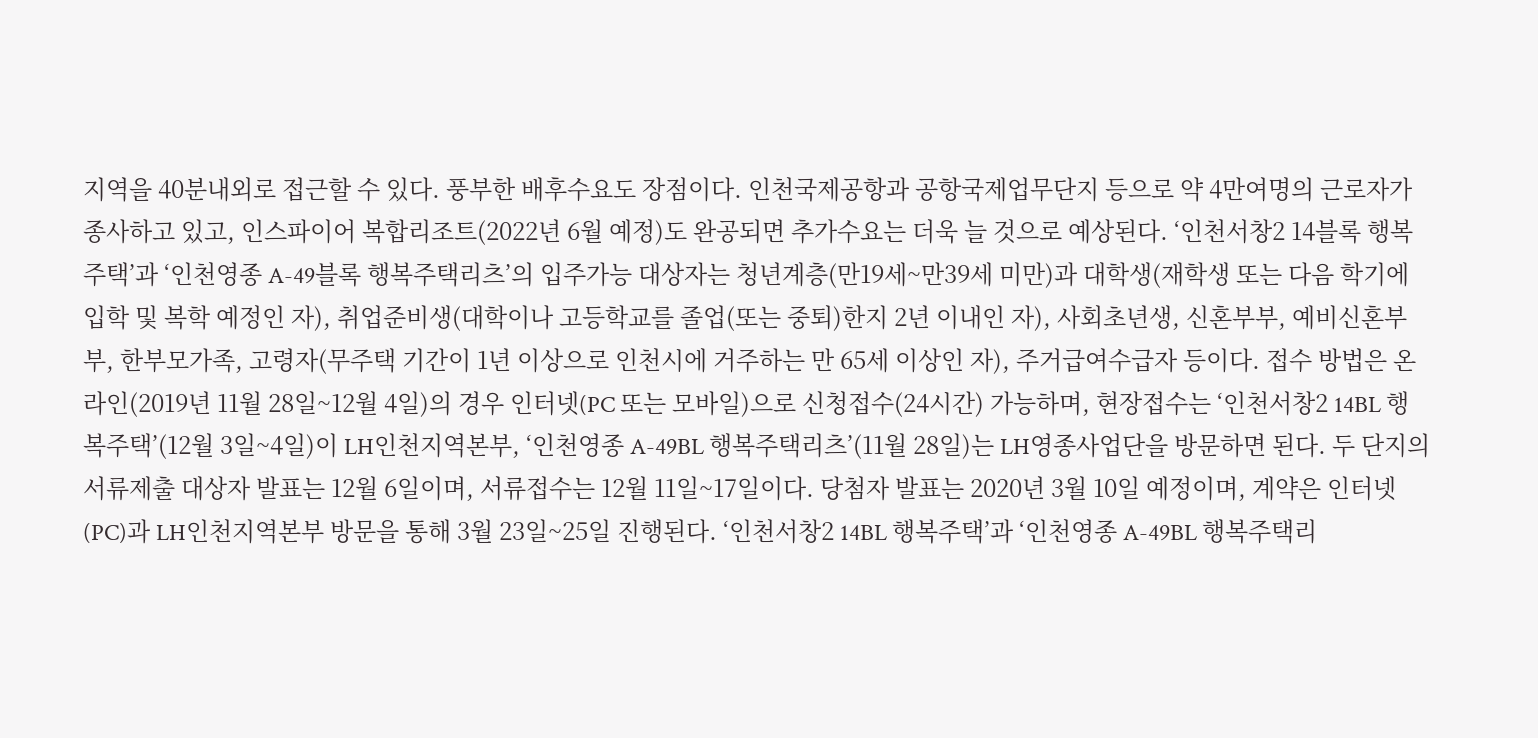지역을 40분내외로 접근할 수 있다. 풍부한 배후수요도 장점이다. 인천국제공항과 공항국제업무단지 등으로 약 4만여명의 근로자가 종사하고 있고, 인스파이어 복합리조트(2022년 6월 예정)도 완공되면 추가수요는 더욱 늘 것으로 예상된다. ‘인천서창2 14블록 행복주택’과 ‘인천영종 A-49블록 행복주택리츠’의 입주가능 대상자는 청년계층(만19세~만39세 미만)과 대학생(재학생 또는 다음 학기에 입학 및 복학 예정인 자), 취업준비생(대학이나 고등학교를 졸업(또는 중퇴)한지 2년 이내인 자), 사회초년생, 신혼부부, 예비신혼부부, 한부모가족, 고령자(무주택 기간이 1년 이상으로 인천시에 거주하는 만 65세 이상인 자), 주거급여수급자 등이다. 접수 방법은 온라인(2019년 11월 28일~12월 4일)의 경우 인터넷(PC 또는 모바일)으로 신청접수(24시간) 가능하며, 현장접수는 ‘인천서창2 14BL 행복주택’(12월 3일~4일)이 LH인천지역본부, ‘인천영종 A-49BL 행복주택리츠’(11월 28일)는 LH영종사업단을 방문하면 된다. 두 단지의 서류제출 대상자 발표는 12월 6일이며, 서류접수는 12월 11일~17일이다. 당첨자 발표는 2020년 3월 10일 예정이며, 계약은 인터넷(PC)과 LH인천지역본부 방문을 통해 3월 23일~25일 진행된다. ‘인천서창2 14BL 행복주택’과 ‘인천영종 A-49BL 행복주택리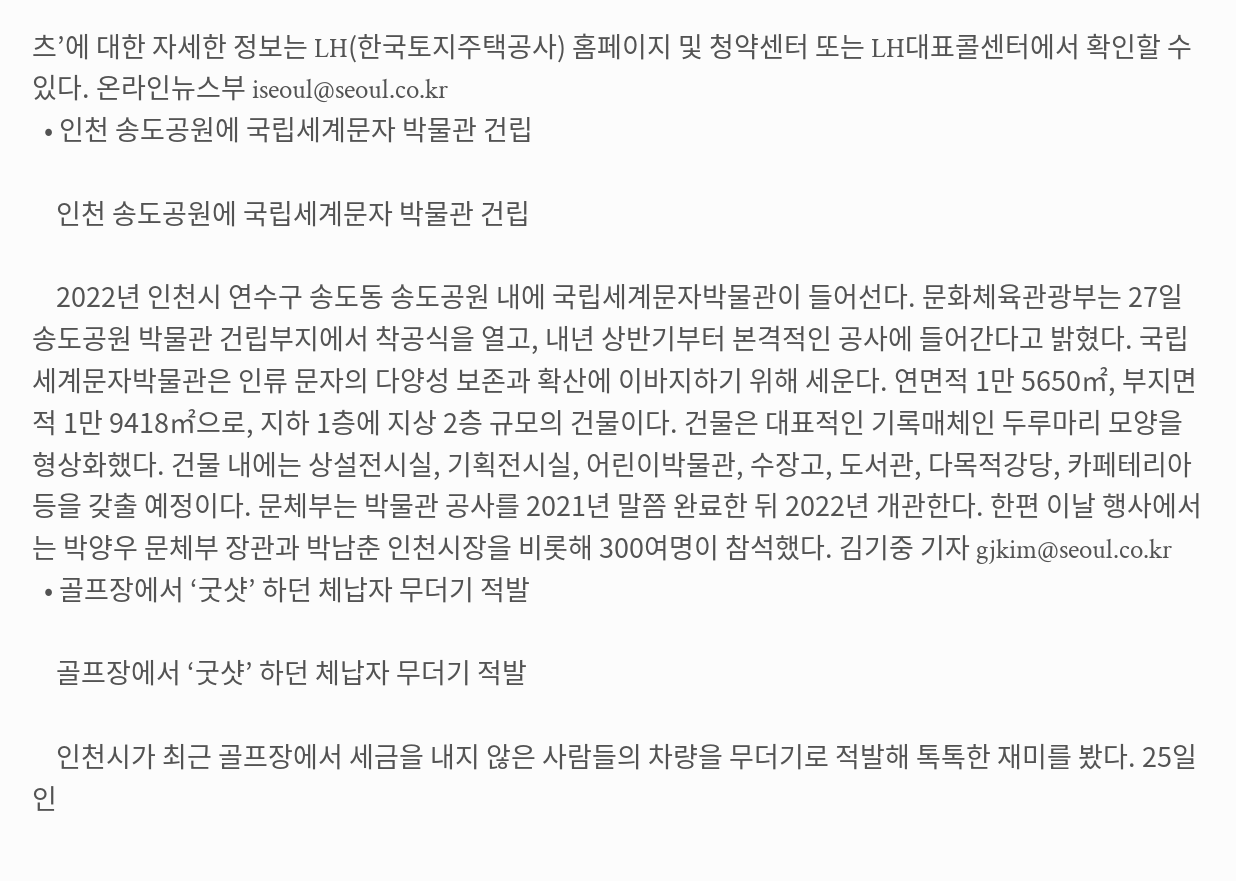츠’에 대한 자세한 정보는 LH(한국토지주택공사) 홈페이지 및 청약센터 또는 LH대표콜센터에서 확인할 수 있다. 온라인뉴스부 iseoul@seoul.co.kr
  • 인천 송도공원에 국립세계문자 박물관 건립

    인천 송도공원에 국립세계문자 박물관 건립

    2022년 인천시 연수구 송도동 송도공원 내에 국립세계문자박물관이 들어선다. 문화체육관광부는 27일 송도공원 박물관 건립부지에서 착공식을 열고, 내년 상반기부터 본격적인 공사에 들어간다고 밝혔다. 국립세계문자박물관은 인류 문자의 다양성 보존과 확산에 이바지하기 위해 세운다. 연면적 1만 5650㎡, 부지면적 1만 9418㎡으로, 지하 1층에 지상 2층 규모의 건물이다. 건물은 대표적인 기록매체인 두루마리 모양을 형상화했다. 건물 내에는 상설전시실, 기획전시실, 어린이박물관, 수장고, 도서관, 다목적강당, 카페테리아 등을 갖출 예정이다. 문체부는 박물관 공사를 2021년 말쯤 완료한 뒤 2022년 개관한다. 한편 이날 행사에서는 박양우 문체부 장관과 박남춘 인천시장을 비롯해 300여명이 참석했다. 김기중 기자 gjkim@seoul.co.kr
  • 골프장에서 ‘굿샷’ 하던 체납자 무더기 적발

    골프장에서 ‘굿샷’ 하던 체납자 무더기 적발

    인천시가 최근 골프장에서 세금을 내지 않은 사람들의 차량을 무더기로 적발해 톡톡한 재미를 봤다. 25일 인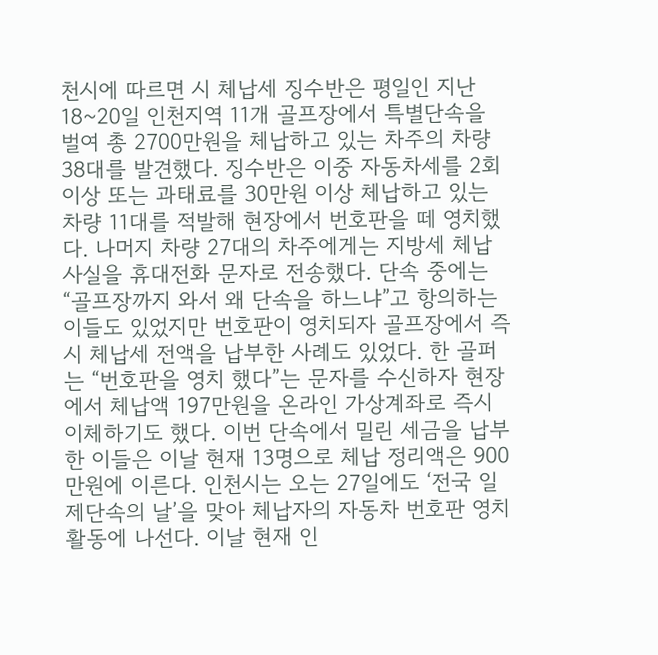천시에 따르면 시 체납세 징수반은 평일인 지난 18~20일 인천지역 11개 골프장에서 특별단속을 벌여 총 2700만원을 체납하고 있는 차주의 차량 38대를 발견했다. 징수반은 이중 자동차세를 2회 이상 또는 과태료를 30만원 이상 체납하고 있는 차량 11대를 적발해 현장에서 번호판을 떼 영치했다. 나머지 차량 27대의 차주에게는 지방세 체납 사실을 휴대전화 문자로 전송했다. 단속 중에는 “골프장까지 와서 왜 단속을 하느냐”고 항의하는 이들도 있었지만 번호판이 영치되자 골프장에서 즉시 체납세 전액을 납부한 사례도 있었다. 한 골퍼는 “번호판을 영치 했다”는 문자를 수신하자 현장에서 체납액 197만원을 온라인 가상계좌로 즉시 이체하기도 했다. 이번 단속에서 밀린 세금을 납부한 이들은 이날 현재 13명으로 체납 정리액은 900만원에 이른다. 인천시는 오는 27일에도 ‘전국 일제단속의 날’을 맞아 체납자의 자동차 번호판 영치 활동에 나선다. 이날 현재 인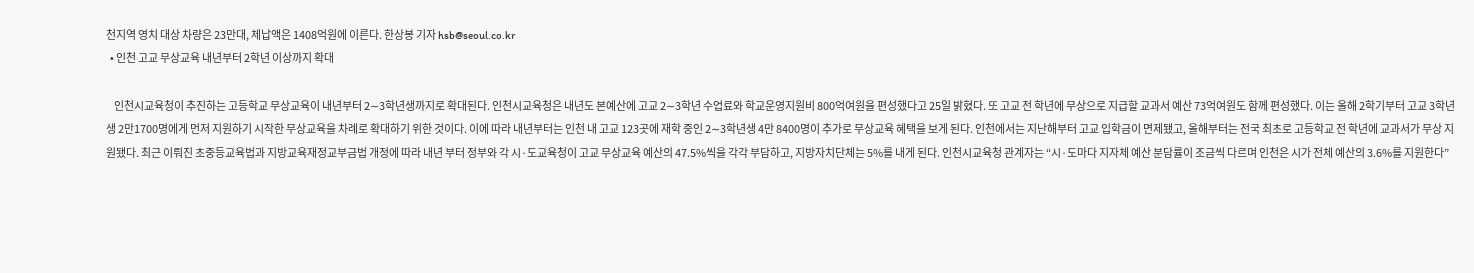천지역 영치 대상 차량은 23만대, 체납액은 1408억원에 이른다. 한상봉 기자 hsb@seoul.co.kr
  • 인천 고교 무상교육 내년부터 2학년 이상까지 확대

    인천시교육청이 추진하는 고등학교 무상교육이 내년부터 2∼3학년생까지로 확대된다. 인천시교육청은 내년도 본예산에 고교 2∼3학년 수업료와 학교운영지원비 800억여원을 편성했다고 25일 밝혔다. 또 고교 전 학년에 무상으로 지급할 교과서 예산 73억여원도 함께 편성했다. 이는 올해 2학기부터 고교 3학년생 2만1700명에게 먼저 지원하기 시작한 무상교육을 차례로 확대하기 위한 것이다. 이에 따라 내년부터는 인천 내 고교 123곳에 재학 중인 2∼3학년생 4만 8400명이 추가로 무상교육 혜택을 보게 된다. 인천에서는 지난해부터 고교 입학금이 면제됐고, 올해부터는 전국 최초로 고등학교 전 학년에 교과서가 무상 지원됐다. 최근 이뤄진 초중등교육법과 지방교육재정교부금법 개정에 따라 내년 부터 정부와 각 시·도교육청이 고교 무상교육 예산의 47.5%씩을 각각 부담하고, 지방자치단체는 5%를 내게 된다. 인천시교육청 관계자는 “시·도마다 지자체 예산 분담률이 조금씩 다르며 인천은 시가 전체 예산의 3.6%를 지원한다”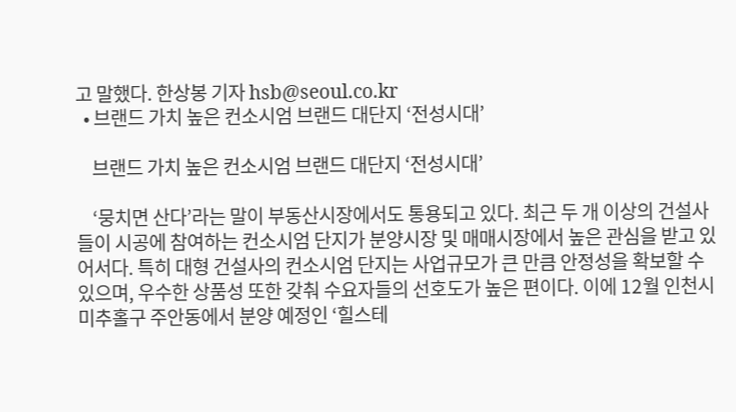고 말했다. 한상봉 기자 hsb@seoul.co.kr
  • 브랜드 가치 높은 컨소시엄 브랜드 대단지 ‘전성시대’

    브랜드 가치 높은 컨소시엄 브랜드 대단지 ‘전성시대’

    ‘뭉치면 산다’라는 말이 부동산시장에서도 통용되고 있다. 최근 두 개 이상의 건설사들이 시공에 참여하는 컨소시엄 단지가 분양시장 및 매매시장에서 높은 관심을 받고 있어서다. 특히 대형 건설사의 컨소시엄 단지는 사업규모가 큰 만큼 안정성을 확보할 수 있으며, 우수한 상품성 또한 갖춰 수요자들의 선호도가 높은 편이다. 이에 12월 인천시 미추홀구 주안동에서 분양 예정인 ‘힐스테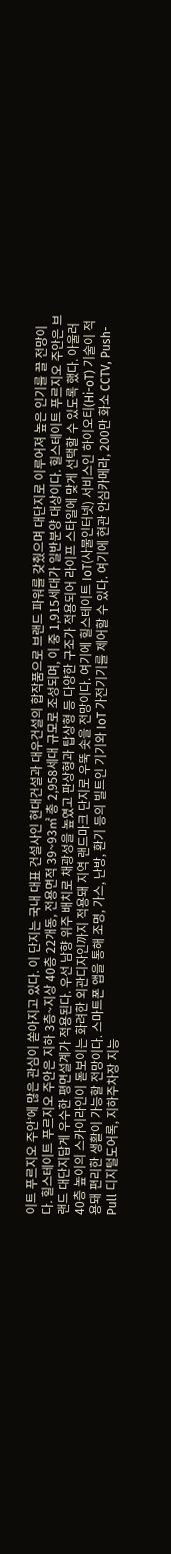이트 푸르지오 주안’에 많은 관심이 쏟아지고 있다. 이 단지는 국내 대표 건설사인 현대건설과 대우건설의 합작품으로 브랜드 파워를 갖췄으며 대단지로 이루어져 높은 인기를 끌 전망이다. 힐스테이트 푸르지오 주안은 지하 3층~지상 40층 22개동, 전용면적 39~93㎡ 총 2,958세대 규모로 조성되며, 이 중 1,915세대가 일반분양 대상이다. 힐스테이트 푸르지오 주안은 브랜드 대단지답게 우수한 평면설계가 적용된다. 우선 남향 위주 배치로 채광성을 높였고 판상형과 탑상형 등 다양한 구조가 적용되어 라이프 스타일에 맞게 선택할 수 있도록 했다. 아울러 40층 높이의 스카이라인이 돋보이는 화려한 외관디자인까지 적용돼 지역 랜드마크 단지로 우뚝 솟을 전망이다. 여기에 힐스테이트 IoT(사물인터넷) 서비스인 하이오티(Hi-oT) 기술이 적용돼 편리한 생활이 가능할 전망이다. 스마트폰 앱을 통해 조명, 가스, 난방, 환기 등의 빌트인 기기와 IoT 가전기기를 제어할 수 있다. 여기에 현관 안심카메라, 200만 화소 CCTV, Push-Pull 디지털도어록, 지하주차장 지능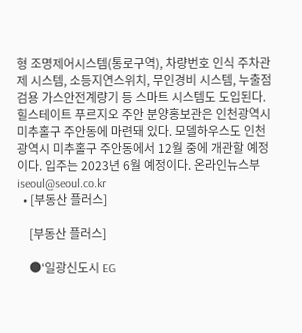형 조명제어시스템(통로구역), 차량번호 인식 주차관제 시스템, 소등지연스위치, 무인경비 시스템, 누출점검용 가스안전계량기 등 스마트 시스템도 도입된다.힐스테이트 푸르지오 주안 분양홍보관은 인천광역시 미추홀구 주안동에 마련돼 있다. 모델하우스도 인천광역시 미추홀구 주안동에서 12월 중에 개관할 예정이다. 입주는 2023년 6월 예정이다. 온라인뉴스부 iseoul@seoul.co.kr
  • [부동산 플러스]

    [부동산 플러스]

    ●‘일광신도시 EG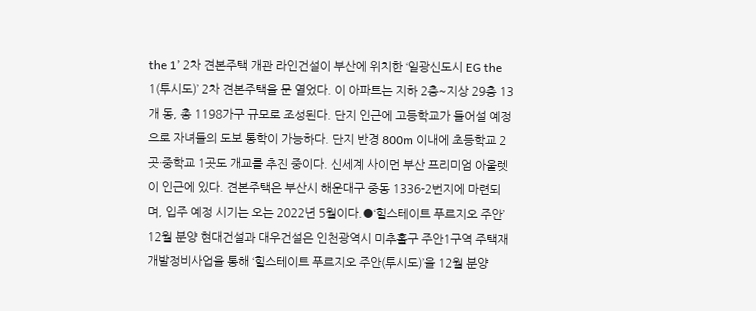the 1’ 2차 견본주택 개관 라인건설이 부산에 위치한 ‘일광신도시 EG the 1(투시도)’ 2차 견본주택을 문 열었다. 이 아파트는 지하 2층~지상 29층 13개 동, 총 1198가구 규모로 조성된다. 단지 인근에 고등학교가 들어설 예정으로 자녀들의 도보 통학이 가능하다. 단지 반경 800m 이내에 초등학교 2곳·중학교 1곳도 개교를 추진 중이다. 신세계 사이먼 부산 프리미엄 아울렛이 인근에 있다. 견본주택은 부산시 해운대구 중동 1336-2번지에 마련되며, 입주 예정 시기는 오는 2022년 5월이다.●‘힐스테이트 푸르지오 주안’ 12월 분양 현대건설과 대우건설은 인천광역시 미추홀구 주안1구역 주택재개발정비사업을 통해 ‘힐스테이트 푸르지오 주안(투시도)’을 12월 분양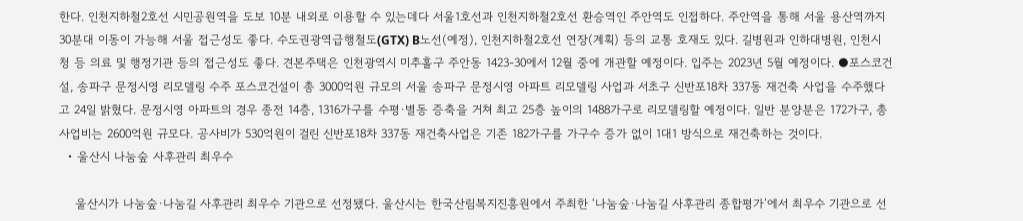한다. 인천지하철2호선 시민공원역을 도보 10분 내외로 이용할 수 있는데다 서울1호선과 인천지하철2호선 환승역인 주안역도 인접하다. 주안역을 통해 서울 용산역까지 30분대 이동이 가능해 서울 접근성도 좋다. 수도권광역급행철도(GTX) B노선(예정), 인천지하철2호선 연장(계획) 등의 교통 호재도 있다. 길병원과 인하대병원, 인천시청 등 의료 및 행정기관 등의 접근성도 좋다. 견본주택은 인천광역시 미추홀구 주안동 1423-30에서 12월 중에 개관할 예정이다. 입주는 2023년 5월 예정이다. ●포스코건설, 송파구 문정시영 리모델링 수주 포스코건설이 총 3000억원 규모의 서울 송파구 문정시영 아파트 리모델링 사업과 서초구 신반포18차 337동 재건축 사업을 수주했다고 24일 밝혔다. 문정시영 아파트의 경우 종전 14층, 1316가구를 수평·별동 증축을 거쳐 최고 25층 높이의 1488가구로 리모델링할 예정이다. 일반 분양분은 172가구, 총사업비는 2600억원 규모다. 공사비가 530억원이 걸린 신반포18차 337동 재건축사업은 기존 182가구를 가구수 증가 없이 1대1 방식으로 재건축하는 것이다.
  • 울산시 나눔숲 사후관리 최우수

    울산시가 나눔숲·나눔길 사후관리 최우수 기관으로 선정됐다. 울산시는 한국산림복지진흥원에서 주최한 ‘나눔숲·나눔길 사후관리 종합평가’에서 최우수 기관으로 선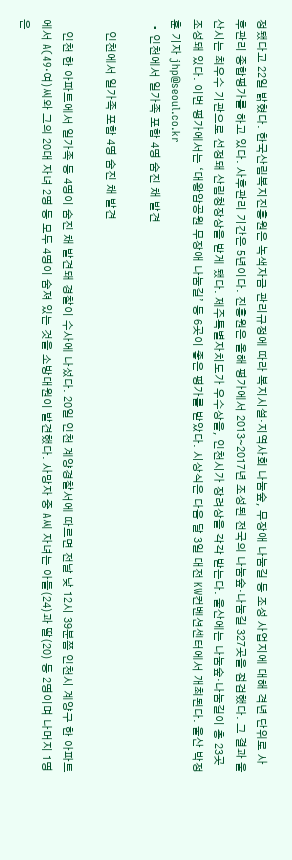정됐다고 22일 밝혔다. 한국산림복지진흥원은 녹색자금 관리규정에 따라 복지시설·지역사회 나눔숲, 무장애 나눔길 등 조성 사업지에 대해 격년 단위로 사후관리 종합평가를 하고 있다. 사후관리 기간은 5년이다. 진흥원은 올해 평가에서 2013∼2017년 조성된 전국의 나눔숲·나눔길 327곳을 점검했다. 그 결과 울산시는 최우수 기관으로 선정돼 산림청장상을 받게 됐다. 제주특별자치도가 우수상을, 인천시가 장려상을 각각 받는다. 울산에는 나눔숲·나눔길이 총 23곳 조성돼 있다. 이번 평가에서는 ‘대왕암공원 무장애 나눔길’ 등 6곳이 좋은 평가를 받았다. 시상식은 다음 달 3일 대전 KW컨벤션센터에서 개최된다. 울산 박정훈 기자 jhp@seoul.co.kr
  • 인천에서 일가족 포함 4명 숨진 채 발견

    인천에서 일가족 포함 4명 숨진 채 발견

    인천 한 아파트에서 일가족 등 4명이 숨진 채 발견돼 경찰이 수사에 나섰다. 20일 인천 계양경찰서에 따르면 전날 낮 12시 39분쯤 인천시 계양구 한 아파트에서 A(49·여)씨와 그의 20대 자녀 2명 등 모두 4명이 숨져 있는 것을 소방대원이 발견했다. 사망자 중 A씨 자녀는 아들(24)과 딸(20) 등 2명이며 나머지 1명은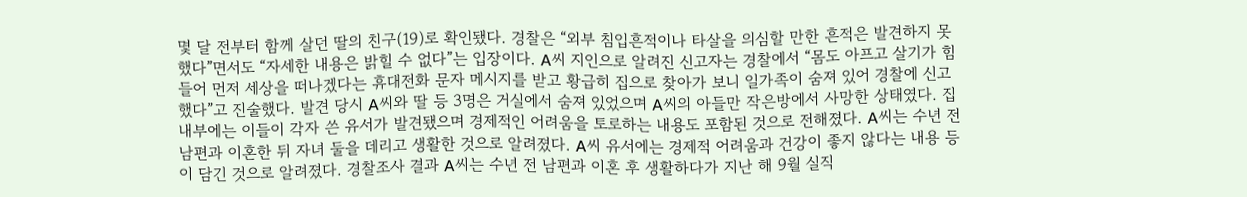몇 달 전부터 함께 살던 딸의 친구(19)로 확인됐다. 경찰은 “외부 침입흔적이나 타살을 의심할 만한 흔적은 발견하지 못했다”면서도 “자세한 내용은 밝힐 수 없다”는 입장이다. A씨 지인으로 알려진 신고자는 경찰에서 “몸도 아프고 살기가 힘들어 먼저 세상을 떠나겠다는 휴대전화 문자 메시지를 받고 황급히 집으로 찾아가 보니 일가족이 숨져 있어 경찰에 신고했다”고 진술했다. 발견 당시 A씨와 딸 등 3명은 거실에서 숨져 있었으며 A씨의 아들만 작은방에서 사망한 상태였다. 집 내부에는 이들이 각자 쓴 유서가 발견됐으며 경제적인 어려움을 토로하는 내용도 포함된 것으로 전해졌다. A씨는 수년 전 남편과 이혼한 뒤 자녀 둘을 데리고 생활한 것으로 알려졌다. A씨 유서에는 경제적 어려움과 건강이 좋지 않다는 내용 등이 담긴 것으로 알려졌다. 경찰조사 결과 A씨는 수년 전 남편과 이혼 후 생활하다가 지난 해 9월 실직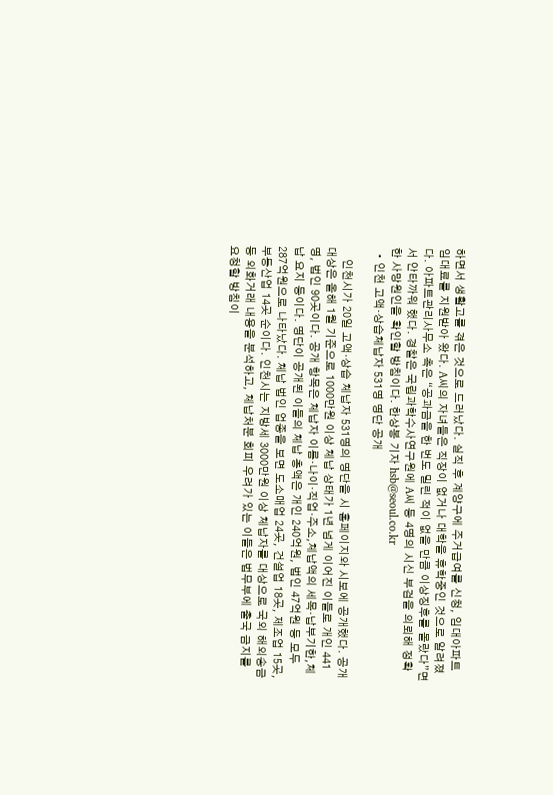하면서 생활고를 겪은 것으로 드러났다. 실직 후 계양구에 주거급여를 신청, 임대아파트 임대료를 지원받아 왔다. A씨의 자녀들은 직장이 없거나 대학을 휴학중인 것으로 알려졌다. 아파트관리사무소 측은 “공과금을 한 번도 밀린 적이 없을 만큼 이상징후를 몰랐다”면서 안타까워 했다. 경찰은 국립과학수사연구원에 A씨 등 4명의 시신 부검을 의뢰해 정확한 사망원인을 확인할 방침이다. 한상봉 기자 hsb@seoul.co.kr
  • 인천 고액·상습체납자 531명 명단 공개

    인천시가 20일 고액·상습 체납자 531명의 명단을 시 홈페이지와 시보에 공개했다. 공개 대상은 올해 1월 기준으로 1000만원 이상 체납 상태가 1년 넘게 이어진 이들로 개인 441명, 법인 90곳이다. 공개 항목은 체납자 이름·나이·직업·주소,체납액의 세목·납부기한,체납 요지 등이다. 명단이 공개된 이들의 체납 총액은 개인 240억원, 법인 47억원 등 모두 287억원으로 나타났다. 체납 법인 업종을 보면 도소매업 24곳, 건설업 18곳, 제조업 15곳, 부동산업 14곳 순이다. 인천시는 지방세 3000만원 이상 체납자를 대상으로 국외 해외송금 등 외화거래 내용을 분석하고, 체납처분 회피 우려가 있는 이들은 법무부에 출국 금지를 요청할 방침이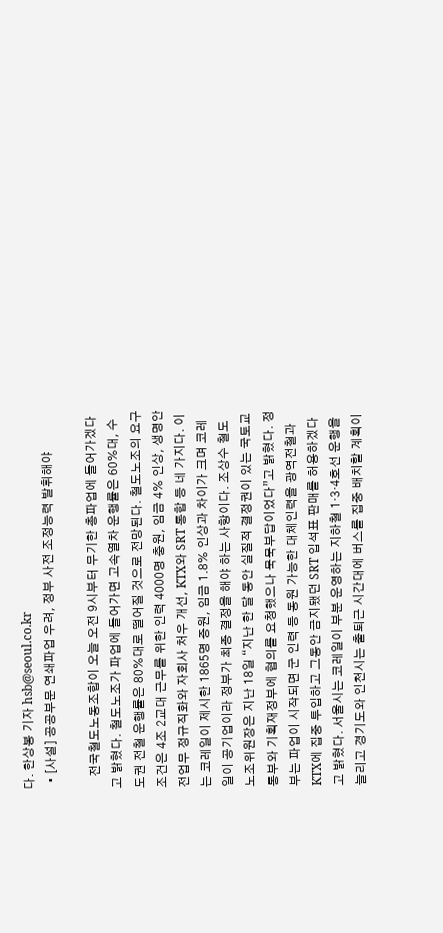다. 한상봉 기자 hsb@seoul.co.kr
  • [사설] 공공부문 연쇄파업 우려, 정부 사전 조정능력 발휘해야

    전국철도노동조합이 오늘 오전 9시부터 무기한 총파업에 들어가겠다고 밝혔다. 철도노조가 파업에 들어가면 고속열차 운행률은 60%대, 수도권 전철 운행률은 80%대로 떨어질 것으로 전망된다. 철도노조의 요구조건은 4조 2교대 근무를 위한 인력 4000명 충원, 임금 4% 인상, 생명안전업무 정규직화와 자회사 처우 개선, KTX와 SRT 통합 등 네 가지다. 이는 코레일이 제시한 1865명 증원, 임금 1.8% 인상과 차이가 크며 코레일이 공기업이라 정부가 최종 결정을 해야 하는 사항이다. 조상수 철도노조위원장은 지난 18일 “지난 한 달 동안 실질적 결정권이 있는 국토교통부와 기획재정부에 협의를 요청했으나 묵묵부답이었다”고 밝혔다. 정부는 파업이 시작되면 군 인력 등 동원 가능한 대체인력을 광역전철과 KTX에 집중 투입하고 그동안 금지됐던 SRT 입석표 판매를 허용하겠다고 밝혔다. 서울시는 코레일이 부분 운영하는 지하철 1·3·4호선 운행을 늘리고 경기도와 인천시는 출퇴근 시간대에 버스를 집중 배치할 계획이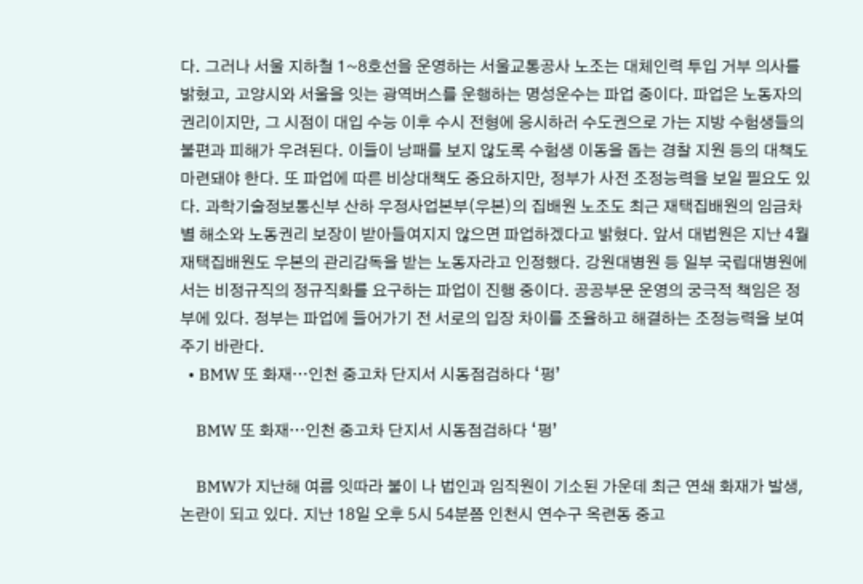다. 그러나 서울 지하철 1~8호선을 운영하는 서울교통공사 노조는 대체인력 투입 거부 의사를 밝혔고, 고양시와 서울을 잇는 광역버스를 운행하는 명성운수는 파업 중이다. 파업은 노동자의 권리이지만, 그 시점이 대입 수능 이후 수시 전형에 응시하러 수도권으로 가는 지방 수험생들의 불편과 피해가 우려된다. 이들이 낭패를 보지 않도록 수험생 이동을 돕는 경찰 지원 등의 대책도 마련돼야 한다. 또 파업에 따른 비상대책도 중요하지만, 정부가 사전 조정능력을 보일 필요도 있다. 과학기술정보통신부 산하 우정사업본부(우본)의 집배원 노조도 최근 재택집배원의 임금차별 해소와 노동권리 보장이 받아들여지지 않으면 파업하겠다고 밝혔다. 앞서 대법원은 지난 4월 재택집배원도 우본의 관리감독을 받는 노동자라고 인정했다. 강원대병원 등 일부 국립대병원에서는 비정규직의 정규직화를 요구하는 파업이 진행 중이다. 공공부문 운영의 궁극적 책임은 정부에 있다. 정부는 파업에 들어가기 전 서로의 입장 차이를 조율하고 해결하는 조정능력을 보여 주기 바란다.
  • BMW 또 화재…인천 중고차 단지서 시동점검하다 ‘펑’

    BMW 또 화재…인천 중고차 단지서 시동점검하다 ‘펑’

    BMW가 지난해 여름 잇따라 불이 나 법인과 임직원이 기소된 가운데 최근 연쇄 화재가 발생, 논란이 되고 있다. 지난 18일 오후 5시 54분쯤 인천시 연수구 옥련동 중고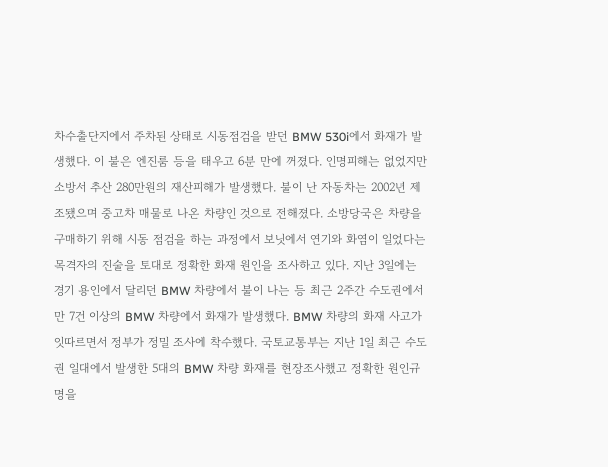차수출단지에서 주차된 상태로 시동점검을 받던 BMW 530i에서 화재가 발생했다. 이 불은 엔진룸 등을 태우고 6분 만에 꺼졌다. 인명피해는 없었지만 소방서 추산 280만원의 재산피해가 발생했다. 불이 난 자동차는 2002년 제조됐으며 중고차 매물로 나온 차량인 것으로 전해졌다. 소방당국은 차량을 구매하기 위해 시동 점검을 하는 과정에서 보닛에서 연기와 화염이 일었다는 목격자의 진술을 토대로 정확한 화재 원인을 조사하고 있다. 지난 3일에는 경기 용인에서 달리던 BMW 차량에서 불이 나는 등 최근 2주간 수도권에서만 7건 이상의 BMW 차량에서 화재가 발생했다. BMW 차량의 화재 사고가 잇따르면서 정부가 정밀 조사에 착수했다. 국토교통부는 지난 1일 최근 수도권 일대에서 발생한 5대의 BMW 차량 화재를 현장조사했고 정확한 원인규명을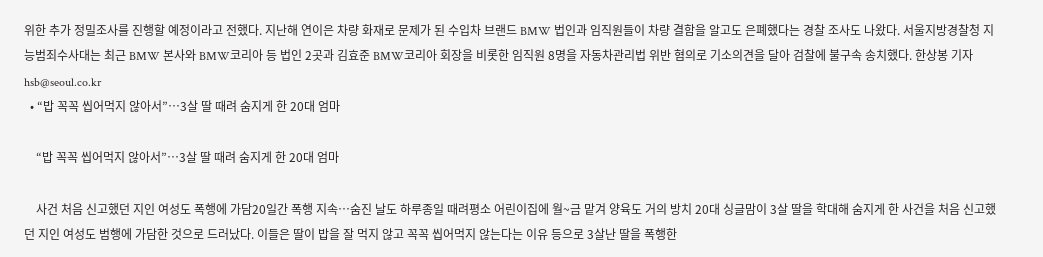위한 추가 정밀조사를 진행할 예정이라고 전했다. 지난해 연이은 차량 화재로 문제가 된 수입차 브랜드 BMW 법인과 임직원들이 차량 결함을 알고도 은폐했다는 경찰 조사도 나왔다. 서울지방경찰청 지능범죄수사대는 최근 BMW 본사와 BMW코리아 등 법인 2곳과 김효준 BMW코리아 회장을 비롯한 임직원 8명을 자동차관리법 위반 혐의로 기소의견을 달아 검찰에 불구속 송치했다. 한상봉 기자 hsb@seoul.co.kr
  • “밥 꼭꼭 씹어먹지 않아서”…3살 딸 때려 숨지게 한 20대 엄마

    “밥 꼭꼭 씹어먹지 않아서”…3살 딸 때려 숨지게 한 20대 엄마

    사건 처음 신고했던 지인 여성도 폭행에 가담20일간 폭행 지속…숨진 날도 하루종일 때려평소 어린이집에 월~금 맡겨 양육도 거의 방치 20대 싱글맘이 3살 딸을 학대해 숨지게 한 사건을 처음 신고했던 지인 여성도 범행에 가담한 것으로 드러났다. 이들은 딸이 밥을 잘 먹지 않고 꼭꼭 씹어먹지 않는다는 이유 등으로 3살난 딸을 폭행한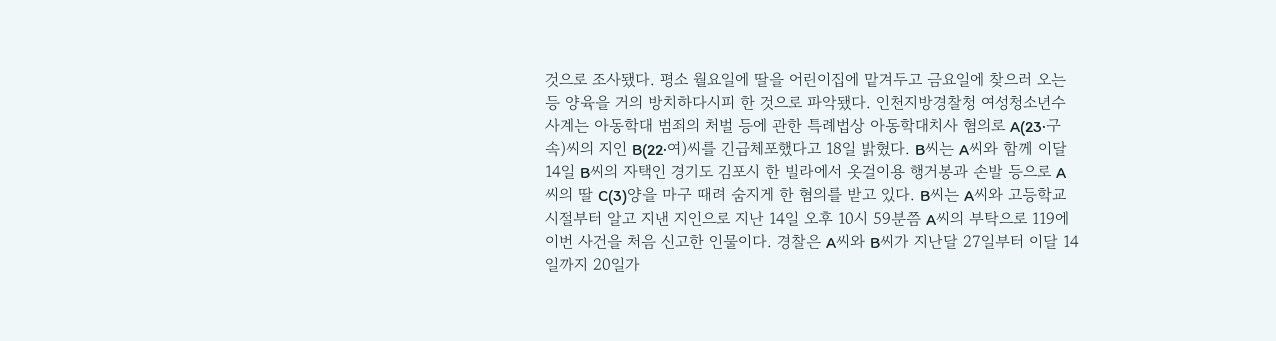것으로 조사됐다. 평소 월요일에 딸을 어린이집에 맡겨두고 금요일에 찾으러 오는 등 양육을 거의 방치하다시피 한 것으로 파악됐다. 인천지방경찰청 여성청소년수사계는 아동학대 범죄의 처벌 등에 관한 특례법상 아동학대치사 혐의로 A(23·구속)씨의 지인 B(22·여)씨를 긴급체포했다고 18일 밝혔다. B씨는 A씨와 함께 이달 14일 B씨의 자택인 경기도 김포시 한 빌라에서 옷걸이용 행거봉과 손발 등으로 A씨의 딸 C(3)양을 마구 때려 숨지게 한 혐의를 받고 있다. B씨는 A씨와 고등학교 시절부터 알고 지낸 지인으로 지난 14일 오후 10시 59분쯤 A씨의 부탁으로 119에 이번 사건을 처음 신고한 인물이다. 경찰은 A씨와 B씨가 지난달 27일부터 이달 14일까지 20일가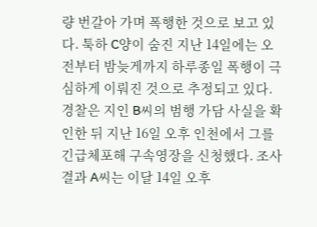량 번갈아 가며 폭행한 것으로 보고 있다. 툭하 C양이 숨진 지난 14일에는 오전부터 밤늦게까지 하루종일 폭행이 극심하게 이뤄진 것으로 추정되고 있다. 경찰은 지인 B씨의 범행 가담 사실을 확인한 뒤 지난 16일 오후 인천에서 그를 긴급체포해 구속영장을 신청했다. 조사 결과 A씨는 이달 14일 오후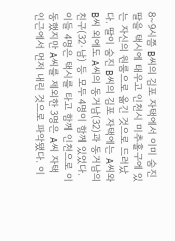8∼9시쯤 B씨의 김포 자택에서 이미 숨진 딸을 택시에 태우고 인천시 미추홀구에 있는 자신의 원룸으로 옮긴 것으로 드러났다. 딸이 숨진 B씨의 김포 자택에는 A씨와 B씨 외에도 A씨의 동거남(32)과 동거남의 친구(32·남) 등 모두 4명이 함께 있었다. 이들 4명은 택시를 타고 함께 인천으로 이동했지만 A씨를 제외한 3명은 A씨 자택 인근에서 먼저 내린 것으로 파악됐다. 이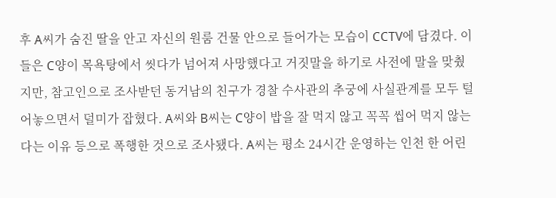후 A씨가 숨진 딸을 안고 자신의 원룸 건물 안으로 들어가는 모습이 CCTV에 담겼다. 이들은 C양이 목욕탕에서 씻다가 넘어져 사망했다고 거짓말을 하기로 사전에 말을 맞췄지만, 참고인으로 조사받던 동거남의 친구가 경찰 수사관의 추궁에 사실관계를 모두 털어놓으면서 덜미가 잡혔다. A씨와 B씨는 C양이 밥을 잘 먹지 않고 꼭꼭 씹어 먹지 않는다는 이유 등으로 폭행한 것으로 조사됐다. A씨는 평소 24시간 운영하는 인천 한 어린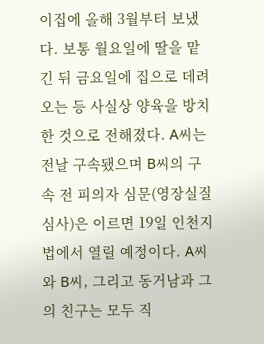이집에 올해 3월부터 보냈다. 보통 월요일에 딸을 맡긴 뒤 금요일에 집으로 데려오는 등 사실상 양육을 방치한 것으로 전해졌다. A씨는 전날 구속됐으며 B씨의 구속 전 피의자 심문(영장실질심사)은 이르면 19일 인천지법에서 열릴 예정이다. A씨와 B씨, 그리고 동거남과 그의 친구는 모두 직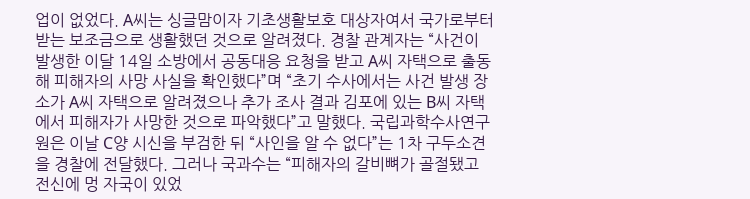업이 없었다. A씨는 싱글맘이자 기초생활보호 대상자여서 국가로부터 받는 보조금으로 생활했던 것으로 알려졌다. 경찰 관계자는 “사건이 발생한 이달 14일 소방에서 공동대응 요청을 받고 A씨 자택으로 출동해 피해자의 사망 사실을 확인했다”며 “초기 수사에서는 사건 발생 장소가 A씨 자택으로 알려졌으나 추가 조사 결과 김포에 있는 B씨 자택에서 피해자가 사망한 것으로 파악했다”고 말했다. 국립과학수사연구원은 이날 C양 시신을 부검한 뒤 “사인을 알 수 없다”는 1차 구두소견을 경찰에 전달했다. 그러나 국과수는 “피해자의 갈비뼈가 골절됐고 전신에 멍 자국이 있었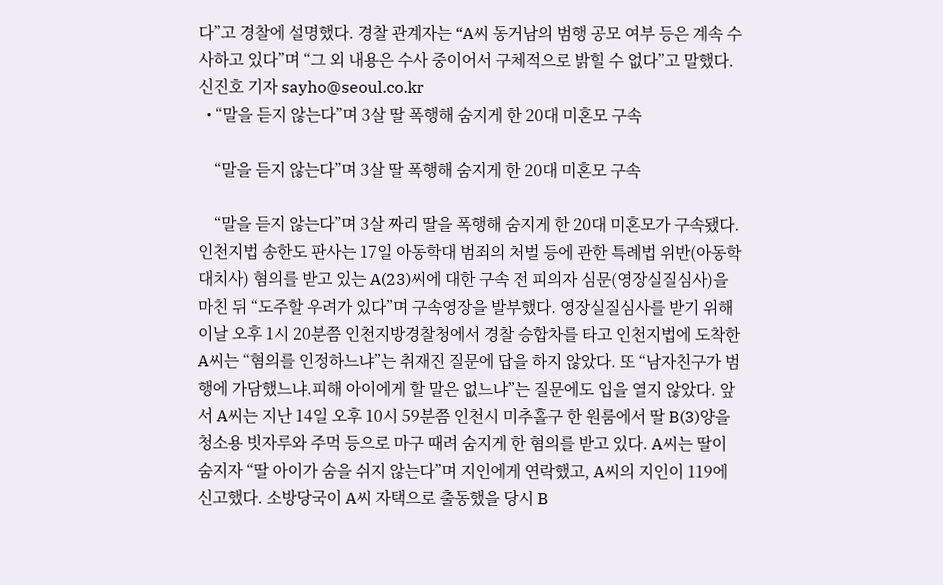다”고 경찰에 설명했다. 경찰 관계자는 “A씨 동거남의 범행 공모 여부 등은 계속 수사하고 있다”며 “그 외 내용은 수사 중이어서 구체적으로 밝힐 수 없다”고 말했다. 신진호 기자 sayho@seoul.co.kr
  • “말을 듣지 않는다”며 3살 딸 폭행해 숨지게 한 20대 미혼모 구속

    “말을 듣지 않는다”며 3살 딸 폭행해 숨지게 한 20대 미혼모 구속

    “말을 듣지 않는다”며 3살 짜리 딸을 폭행해 숨지게 한 20대 미혼모가 구속됐다. 인천지법 송한도 판사는 17일 아동학대 범죄의 처벌 등에 관한 특례법 위반(아동학대치사) 혐의를 받고 있는 A(23)씨에 대한 구속 전 피의자 심문(영장실질심사)을 마친 뒤 “도주할 우려가 있다”며 구속영장을 발부했다. 영장실질심사를 받기 위해 이날 오후 1시 20분쯤 인천지방경찰청에서 경찰 승합차를 타고 인천지법에 도착한 A씨는 “혐의를 인정하느냐”는 취재진 질문에 답을 하지 않았다. 또 “남자친구가 범행에 가담했느냐.피해 아이에게 할 말은 없느냐”는 질문에도 입을 열지 않았다. 앞서 A씨는 지난 14일 오후 10시 59분쯤 인천시 미추홀구 한 원룸에서 딸 B(3)양을 청소용 빗자루와 주먹 등으로 마구 때려 숨지게 한 혐의를 받고 있다. A씨는 딸이 숨지자 “딸 아이가 숨을 쉬지 않는다”며 지인에게 연락했고, A씨의 지인이 119에 신고했다. 소방당국이 A씨 자택으로 출동했을 당시 B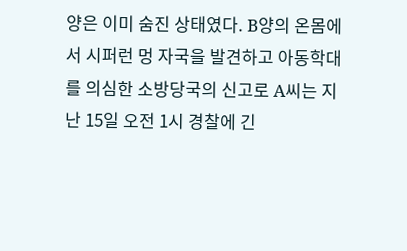양은 이미 숨진 상태였다. B양의 온몸에서 시퍼런 멍 자국을 발견하고 아동학대를 의심한 소방당국의 신고로 A씨는 지난 15일 오전 1시 경찰에 긴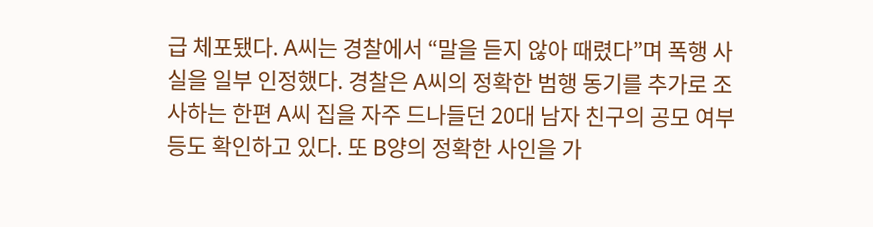급 체포됐다. A씨는 경찰에서 “말을 듣지 않아 때렸다”며 폭행 사실을 일부 인정했다. 경찰은 A씨의 정확한 범행 동기를 추가로 조사하는 한편 A씨 집을 자주 드나들던 20대 남자 친구의 공모 여부 등도 확인하고 있다. 또 B양의 정확한 사인을 가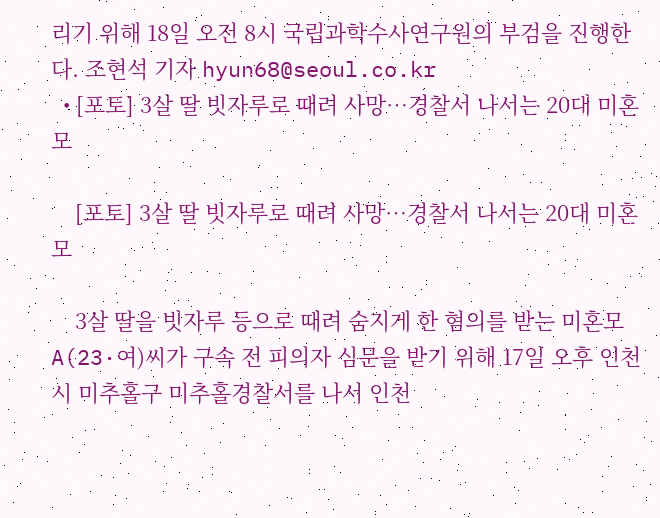리기 위해 18일 오전 8시 국립과학수사연구원의 부검을 진행한다. 조현석 기자 hyun68@seoul.co.kr
  • [포토] 3살 딸 빗자루로 때려 사망…경찰서 나서는 20대 미혼모

    [포토] 3살 딸 빗자루로 때려 사망…경찰서 나서는 20대 미혼모

    3살 딸을 빗자루 등으로 때려 숨지게 한 혐의를 받는 미혼모 A(23·여)씨가 구속 전 피의자 심문을 받기 위해 17일 오후 인천시 미추홀구 미추홀경찰서를 나서 인천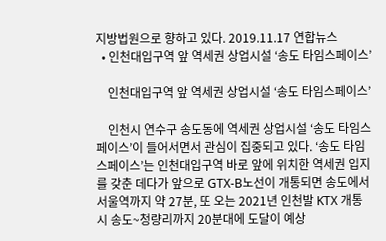지방법원으로 향하고 있다. 2019.11.17 연합뉴스
  • 인천대입구역 앞 역세권 상업시설 ‘송도 타임스페이스’

    인천대입구역 앞 역세권 상업시설 ‘송도 타임스페이스’

    인천시 연수구 송도동에 역세권 상업시설 ‘송도 타임스페이스’이 들어서면서 관심이 집중되고 있다. ‘송도 타임스페이스’는 인천대입구역 바로 앞에 위치한 역세권 입지를 갖춘 데다가 앞으로 GTX-B노선이 개통되면 송도에서 서울역까지 약 27분, 또 오는 2021년 인천발 KTX 개통 시 송도~청량리까지 20분대에 도달이 예상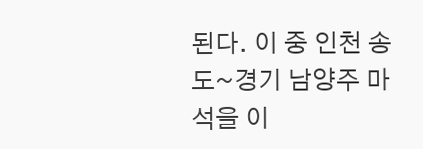된다. 이 중 인천 송도~경기 남양주 마석을 이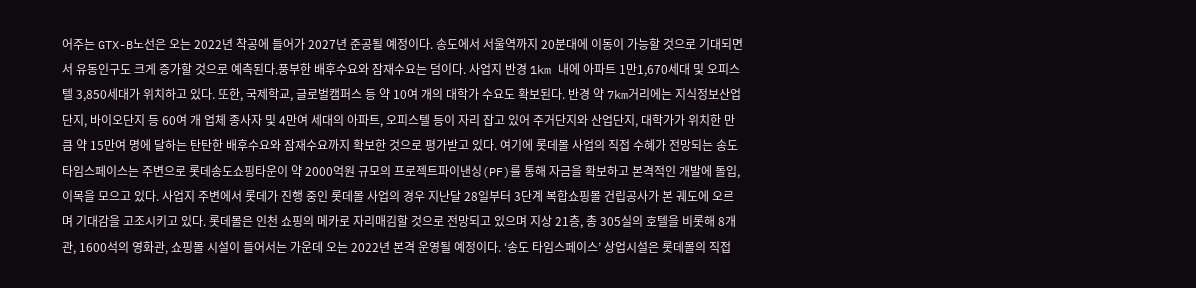어주는 GTX-B노선은 오는 2022년 착공에 들어가 2027년 준공될 예정이다. 송도에서 서울역까지 20분대에 이동이 가능할 것으로 기대되면서 유동인구도 크게 증가할 것으로 예측된다.풍부한 배후수요와 잠재수요는 덤이다. 사업지 반경 1km 내에 아파트 1만1,670세대 및 오피스텔 3,850세대가 위치하고 있다. 또한, 국제학교, 글로벌캠퍼스 등 약 10여 개의 대학가 수요도 확보된다. 반경 약 7km거리에는 지식정보산업단지, 바이오단지 등 60여 개 업체 종사자 및 4만여 세대의 아파트, 오피스텔 등이 자리 잡고 있어 주거단지와 산업단지, 대학가가 위치한 만큼 약 15만여 명에 달하는 탄탄한 배후수요와 잠재수요까지 확보한 것으로 평가받고 있다. 여기에 롯데몰 사업의 직접 수혜가 전망되는 송도 타임스페이스는 주변으로 롯데송도쇼핑타운이 약 2000억원 규모의 프로젝트파이낸싱(PF)를 통해 자금을 확보하고 본격적인 개발에 돌입, 이목을 모으고 있다. 사업지 주변에서 롯데가 진행 중인 롯데몰 사업의 경우 지난달 28일부터 3단계 복합쇼핑몰 건립공사가 본 궤도에 오르며 기대감을 고조시키고 있다. 롯데몰은 인천 쇼핑의 메카로 자리매김할 것으로 전망되고 있으며 지상 21층, 총 305실의 호텔을 비롯해 8개관, 1600석의 영화관, 쇼핑몰 시설이 들어서는 가운데 오는 2022년 본격 운영될 예정이다. ‘송도 타임스페이스’ 상업시설은 롯데몰의 직접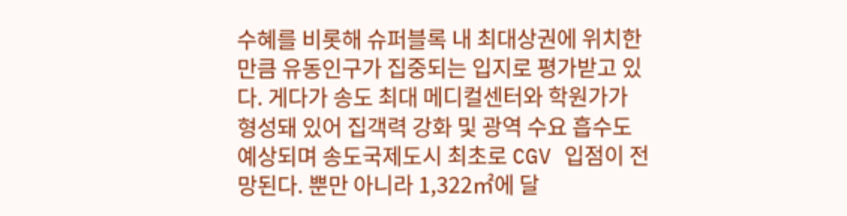수혜를 비롯해 슈퍼블록 내 최대상권에 위치한 만큼 유동인구가 집중되는 입지로 평가받고 있다. 게다가 송도 최대 메디컬센터와 학원가가 형성돼 있어 집객력 강화 및 광역 수요 흡수도 예상되며 송도국제도시 최초로 CGV 입점이 전망된다. 뿐만 아니라 1,322㎡에 달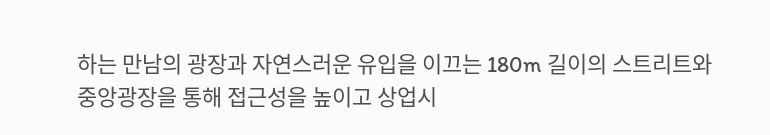하는 만남의 광장과 자연스러운 유입을 이끄는 180m 길이의 스트리트와 중앙광장을 통해 접근성을 높이고 상업시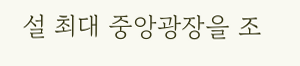설 최대 중앙광장을 조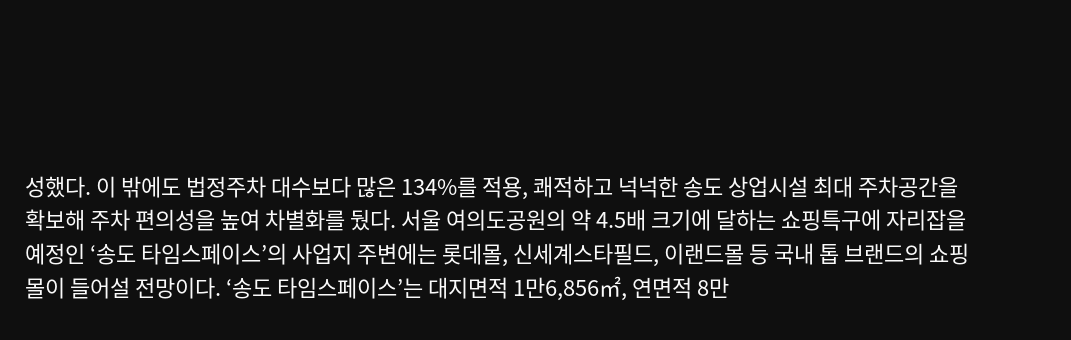성했다. 이 밖에도 법정주차 대수보다 많은 134%를 적용, 쾌적하고 넉넉한 송도 상업시설 최대 주차공간을 확보해 주차 편의성을 높여 차별화를 뒀다. 서울 여의도공원의 약 4.5배 크기에 달하는 쇼핑특구에 자리잡을 예정인 ‘송도 타임스페이스’의 사업지 주변에는 롯데몰, 신세계스타필드, 이랜드몰 등 국내 톱 브랜드의 쇼핑몰이 들어설 전망이다. ‘송도 타임스페이스’는 대지면적 1만6,856㎡, 연면적 8만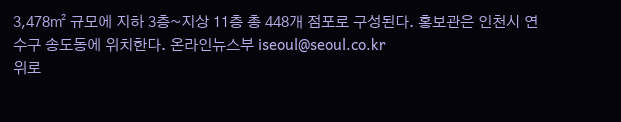3,478㎡ 규모에 지하 3층~지상 11층 총 448개 점포로 구성된다. 홍보관은 인천시 연수구 송도동에 위치한다. 온라인뉴스부 iseoul@seoul.co.kr
위로